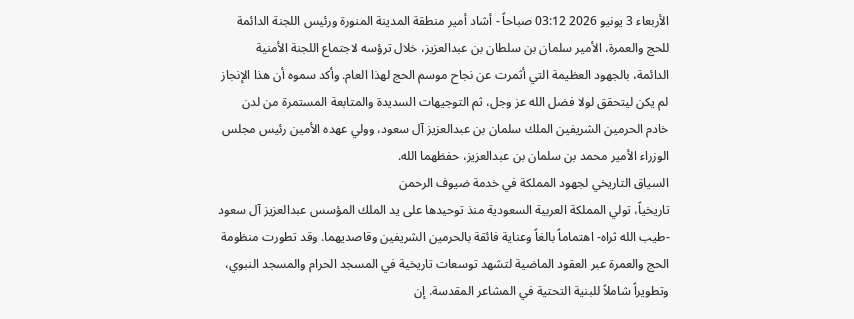الأربعاء 3 يونيو 2026 03:12 صباحاً - أشاد أمير منطقة المدينة المنورة ورئيس اللجنة الدائمة للحج والعمرة، الأمير سلمان بن سلطان بن عبدالعزيز، خلال ترؤسه لاجتماع اللجنة الأمنية الدائمة، بالجهود العظيمة التي أثمرت عن نجاح موسم الحج لهذا العام. وأكد سموه أن هذا الإنجاز لم يكن ليتحقق لولا فضل الله عز وجل، ثم التوجيهات السديدة والمتابعة المستمرة من لدن خادم الحرمين الشريفين الملك سلمان بن عبدالعزيز آل سعود، وولي عهده الأمين رئيس مجلس الوزراء الأمير محمد بن سلمان بن عبدالعزيز، حفظهما الله.
السياق التاريخي لجهود المملكة في خدمة ضيوف الرحمن
تاريخياً، تولي المملكة العربية السعودية منذ توحيدها على يد الملك المؤسس عبدالعزيز آل سعود -طيب الله ثراه- اهتماماً بالغاً وعناية فائقة بالحرمين الشريفين وقاصديهما. وقد تطورت منظومة الحج والعمرة عبر العقود الماضية لتشهد توسعات تاريخية في المسجد الحرام والمسجد النبوي، وتطويراً شاملاً للبنية التحتية في المشاعر المقدسة. إن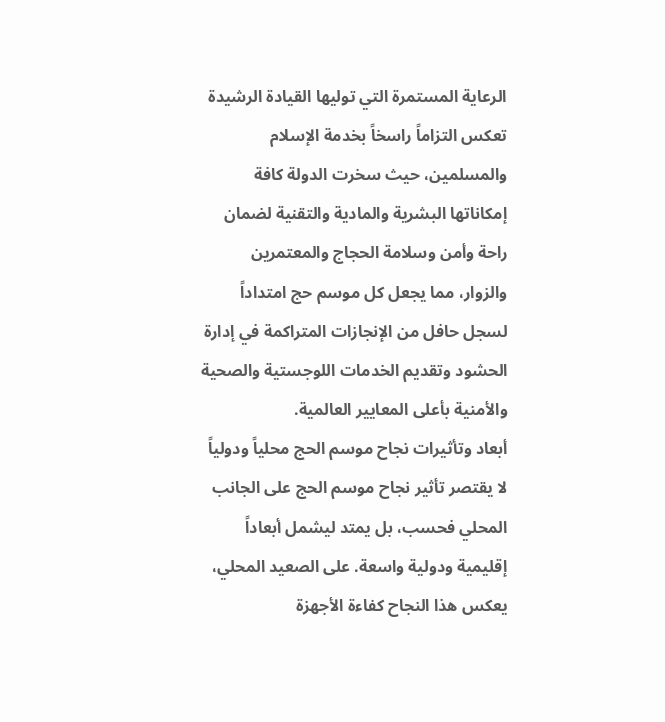الرعاية المستمرة التي توليها القيادة الرشيدة تعكس التزاماً راسخاً بخدمة الإسلام والمسلمين، حيث سخرت الدولة كافة إمكاناتها البشرية والمادية والتقنية لضمان راحة وأمن وسلامة الحجاج والمعتمرين والزوار، مما يجعل كل موسم حج امتداداً لسجل حافل من الإنجازات المتراكمة في إدارة الحشود وتقديم الخدمات اللوجستية والصحية والأمنية بأعلى المعايير العالمية.
أبعاد وتأثيرات نجاح موسم الحج محلياً ودولياً
لا يقتصر تأثير نجاح موسم الحج على الجانب المحلي فحسب، بل يمتد ليشمل أبعاداً إقليمية ودولية واسعة. على الصعيد المحلي، يعكس هذا النجاح كفاءة الأجهزة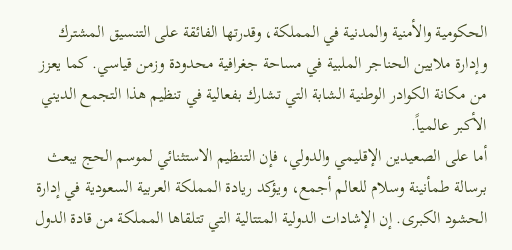الحكومية والأمنية والمدنية في المملكة، وقدرتها الفائقة على التنسيق المشترك وإدارة ملايين الحناجر الملبية في مساحة جغرافية محدودة وزمن قياسي. كما يعزز من مكانة الكوادر الوطنية الشابة التي تشارك بفعالية في تنظيم هذا التجمع الديني الأكبر عالمياً.
أما على الصعيدين الإقليمي والدولي، فإن التنظيم الاستثنائي لموسم الحج يبعث برسالة طمأنينة وسلام للعالم أجمع، ويؤكد ريادة المملكة العربية السعودية في إدارة الحشود الكبرى. إن الإشادات الدولية المتتالية التي تتلقاها المملكة من قادة الدول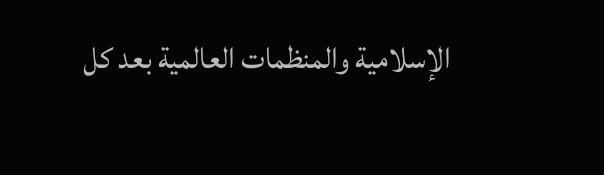الإسلامية والمنظمات العالمية بعد كل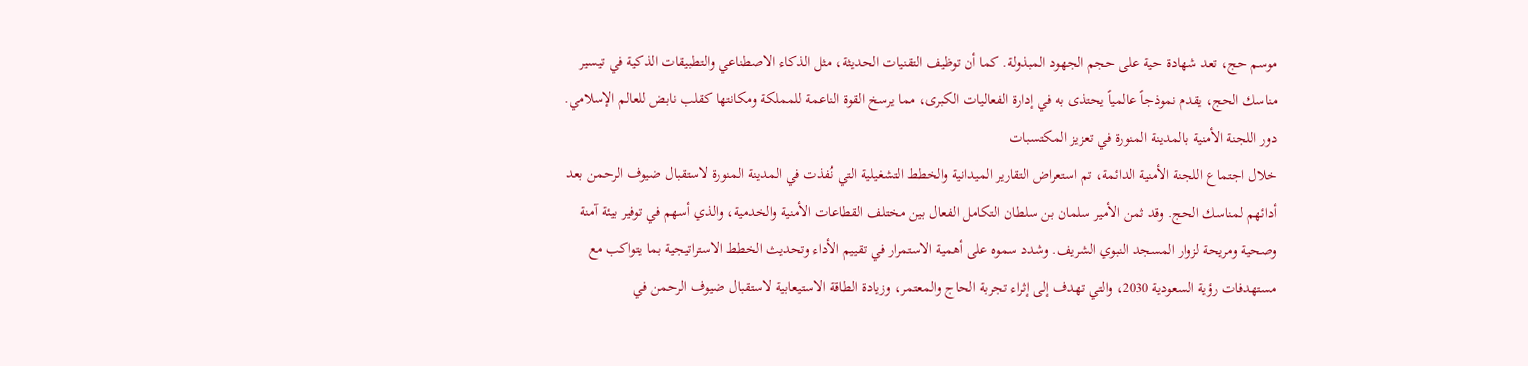موسم حج، تعد شهادة حية على حجم الجهود المبذولة. كما أن توظيف التقنيات الحديثة، مثل الذكاء الاصطناعي والتطبيقات الذكية في تيسير مناسك الحج، يقدم نموذجاً عالمياً يحتذى به في إدارة الفعاليات الكبرى، مما يرسخ القوة الناعمة للمملكة ومكانتها كقلب نابض للعالم الإسلامي.
دور اللجنة الأمنية بالمدينة المنورة في تعزيز المكتسبات
خلال اجتماع اللجنة الأمنية الدائمة، تم استعراض التقارير الميدانية والخطط التشغيلية التي نُفذت في المدينة المنورة لاستقبال ضيوف الرحمن بعد أدائهم لمناسك الحج. وقد ثمن الأمير سلمان بن سلطان التكامل الفعال بين مختلف القطاعات الأمنية والخدمية، والذي أسهم في توفير بيئة آمنة وصحية ومريحة لزوار المسجد النبوي الشريف. وشدد سموه على أهمية الاستمرار في تقييم الأداء وتحديث الخطط الاستراتيجية بما يتواكب مع مستهدفات رؤية السعودية 2030، والتي تهدف إلى إثراء تجربة الحاج والمعتمر، وزيادة الطاقة الاستيعابية لاستقبال ضيوف الرحمن في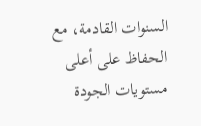السنوات القادمة، مع الحفاظ على أعلى مستويات الجودة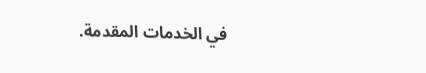في الخدمات المقدمة.